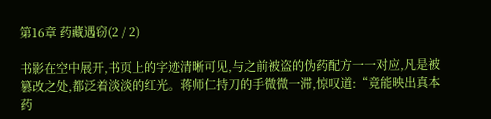第16章 药藏遇窃(2 / 2)

书影在空中展开,书页上的字迹清晰可见,与之前被盗的伪药配方一一对应,凡是被篡改之处,都泛着淡淡的红光。蒋师仁持刀的手微微一滞,惊叹道:“竟能映出真本药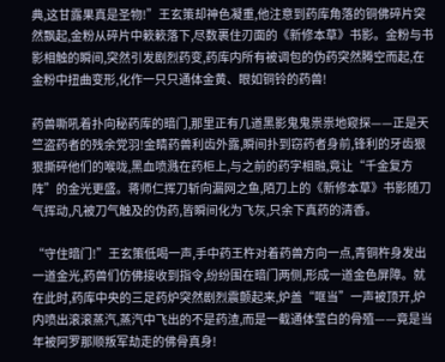典,这甘露果真是圣物!”王玄策却神色凝重,他注意到药库角落的铜佛碎片突然飘起,金粉从碎片中簌簌落下,尽数裹住刃面的《新修本草》书影。金粉与书影相触的瞬间,突然引发剧烈药变,药库内所有被调包的伪药突然腾空而起,在金粉中扭曲变形,化作一只只通体金黄、眼如铜铃的药兽!

药兽嘶吼着扑向秘药库的暗门,那里正有几道黑影鬼鬼祟祟地窥探——正是天竺盗药者的残余党羽!金睛药兽利齿外露,瞬间扑到窃药者身前,锋利的牙齿狠狠撕碎他们的喉咙,黑血喷溅在药柜上,与之前的药字相融,竟让“千金复方阵”的金光更盛。蒋师仁挥刀斩向漏网之鱼,陌刀上的《新修本草》书影随刀气挥动,凡被刀气触及的伪药,皆瞬间化为飞灰,只余下真药的清香。

“守住暗门!”王玄策低喝一声,手中药王杵对着药兽方向一点,青铜杵身发出一道金光,药兽们仿佛接收到指令,纷纷围在暗门两侧,形成一道金色屏障。就在此时,药库中央的三足药炉突然剧烈震颤起来,炉盖“哐当”一声被顶开,炉内喷出滚滚蒸汽,蒸汽中飞出的不是药渣,而是一截通体莹白的骨殖——竟是当年被阿罗那顺叛军劫走的佛骨真身!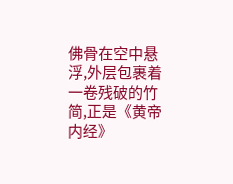佛骨在空中悬浮,外层包裹着一卷残破的竹简,正是《黄帝内经》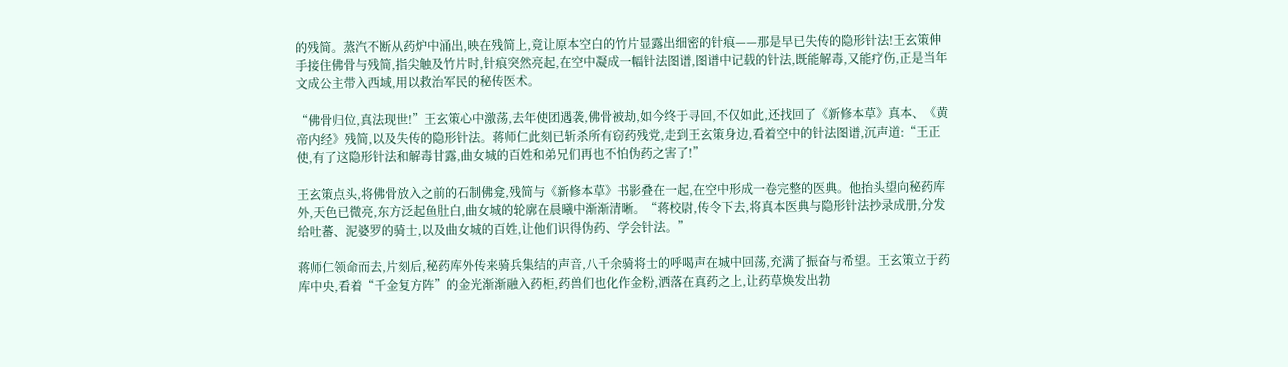的残简。蒸汽不断从药炉中涌出,映在残简上,竟让原本空白的竹片显露出细密的针痕——那是早已失传的隐形针法!王玄策伸手接住佛骨与残简,指尖触及竹片时,针痕突然亮起,在空中凝成一幅针法图谱,图谱中记载的针法,既能解毒,又能疗伤,正是当年文成公主带入西域,用以救治军民的秘传医术。

“佛骨归位,真法现世!”王玄策心中激荡,去年使团遇袭,佛骨被劫,如今终于寻回,不仅如此,还找回了《新修本草》真本、《黄帝内经》残简,以及失传的隐形针法。蒋师仁此刻已斩杀所有窃药残党,走到王玄策身边,看着空中的针法图谱,沉声道:“王正使,有了这隐形针法和解毒甘露,曲女城的百姓和弟兄们再也不怕伪药之害了!”

王玄策点头,将佛骨放入之前的石制佛龛,残简与《新修本草》书影叠在一起,在空中形成一卷完整的医典。他抬头望向秘药库外,天色已微亮,东方泛起鱼肚白,曲女城的轮廓在晨曦中渐渐清晰。“蒋校尉,传令下去,将真本医典与隐形针法抄录成册,分发给吐蕃、泥婆罗的骑士,以及曲女城的百姓,让他们识得伪药、学会针法。”

蒋师仁领命而去,片刻后,秘药库外传来骑兵集结的声音,八千余骑将士的呼喝声在城中回荡,充满了振奋与希望。王玄策立于药库中央,看着“千金复方阵”的金光渐渐融入药柜,药兽们也化作金粉,洒落在真药之上,让药草焕发出勃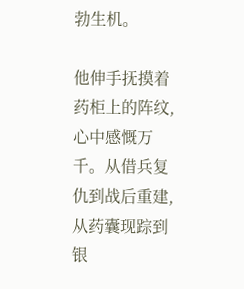勃生机。

他伸手抚摸着药柜上的阵纹,心中感慨万千。从借兵复仇到战后重建,从药囊现踪到银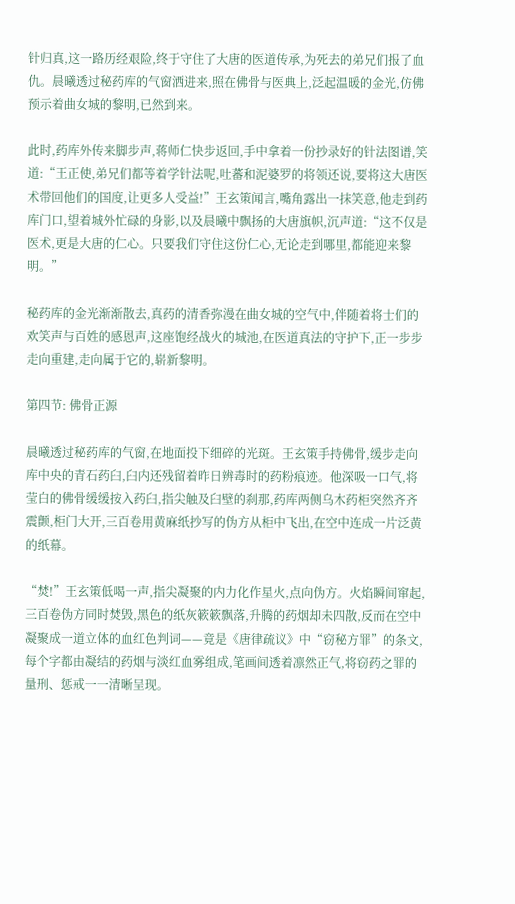针归真,这一路历经艰险,终于守住了大唐的医道传承,为死去的弟兄们报了血仇。晨曦透过秘药库的气窗洒进来,照在佛骨与医典上,泛起温暖的金光,仿佛预示着曲女城的黎明,已然到来。

此时,药库外传来脚步声,蒋师仁快步返回,手中拿着一份抄录好的针法图谱,笑道:“王正使,弟兄们都等着学针法呢,吐蕃和泥婆罗的将领还说,要将这大唐医术带回他们的国度,让更多人受益!”王玄策闻言,嘴角露出一抹笑意,他走到药库门口,望着城外忙碌的身影,以及晨曦中飘扬的大唐旗帜,沉声道:“这不仅是医术,更是大唐的仁心。只要我们守住这份仁心,无论走到哪里,都能迎来黎明。”

秘药库的金光渐渐散去,真药的清香弥漫在曲女城的空气中,伴随着将士们的欢笑声与百姓的感恩声,这座饱经战火的城池,在医道真法的守护下,正一步步走向重建,走向属于它的,崭新黎明。

第四节: 佛骨正源

晨曦透过秘药库的气窗,在地面投下细碎的光斑。王玄策手持佛骨,缓步走向库中央的青石药臼,臼内还残留着昨日辨毒时的药粉痕迹。他深吸一口气,将莹白的佛骨缓缓按入药臼,指尖触及臼壁的刹那,药库两侧乌木药柜突然齐齐震颤,柜门大开,三百卷用黄麻纸抄写的伪方从柜中飞出,在空中连成一片泛黄的纸幕。

“焚!”王玄策低喝一声,指尖凝聚的内力化作星火,点向伪方。火焰瞬间窜起,三百卷伪方同时焚毁,黑色的纸灰簌簌飘落,升腾的药烟却未四散,反而在空中凝聚成一道立体的血红色判词——竟是《唐律疏议》中“窃秘方罪”的条文,每个字都由凝结的药烟与淡红血雾组成,笔画间透着凛然正气,将窃药之罪的量刑、惩戒一一清晰呈现。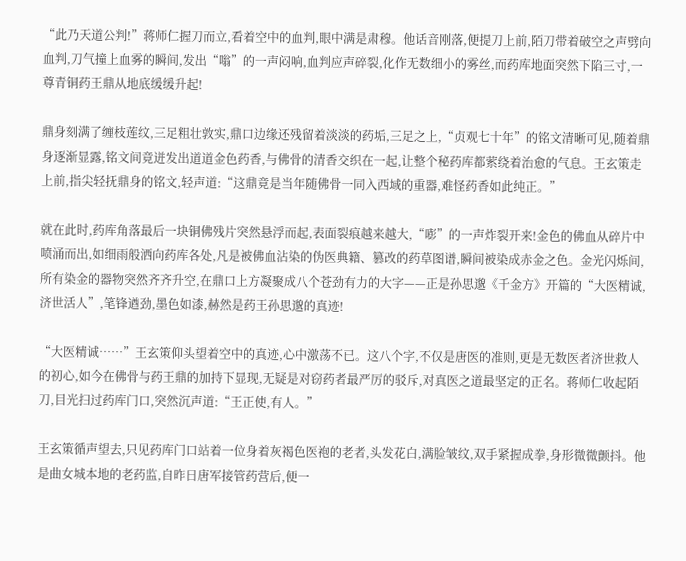“此乃天道公判!”蒋师仁握刀而立,看着空中的血判,眼中满是肃穆。他话音刚落,便提刀上前,陌刀带着破空之声劈向血判,刀气撞上血雾的瞬间,发出“嗡”的一声闷响,血判应声碎裂,化作无数细小的雾丝,而药库地面突然下陷三寸,一尊青铜药王鼎从地底缓缓升起!

鼎身刻满了缠枝莲纹,三足粗壮敦实,鼎口边缘还残留着淡淡的药垢,三足之上,“贞观七十年”的铭文清晰可见,随着鼎身逐渐显露,铭文间竟迸发出道道金色药香,与佛骨的清香交织在一起,让整个秘药库都萦绕着治愈的气息。王玄策走上前,指尖轻抚鼎身的铭文,轻声道:“这鼎竟是当年随佛骨一同入西域的重器,难怪药香如此纯正。”

就在此时,药库角落最后一块铜佛残片突然悬浮而起,表面裂痕越来越大,“嘭”的一声炸裂开来!金色的佛血从碎片中喷涌而出,如细雨般洒向药库各处,凡是被佛血沾染的伪医典籍、篡改的药草图谱,瞬间被染成赤金之色。金光闪烁间,所有染金的器物突然齐齐升空,在鼎口上方凝聚成八个苍劲有力的大字——正是孙思邈《千金方》开篇的“大医精诚,济世活人”,笔锋遒劲,墨色如漆,赫然是药王孙思邈的真迹!

“大医精诚……”王玄策仰头望着空中的真迹,心中激荡不已。这八个字,不仅是唐医的准则,更是无数医者济世救人的初心,如今在佛骨与药王鼎的加持下显现,无疑是对窃药者最严厉的驳斥,对真医之道最坚定的正名。蒋师仁收起陌刀,目光扫过药库门口,突然沉声道:“王正使,有人。”

王玄策循声望去,只见药库门口站着一位身着灰褐色医袍的老者,头发花白,满脸皱纹,双手紧握成拳,身形微微颤抖。他是曲女城本地的老药监,自昨日唐军接管药营后,便一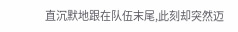直沉默地跟在队伍末尾,此刻却突然迈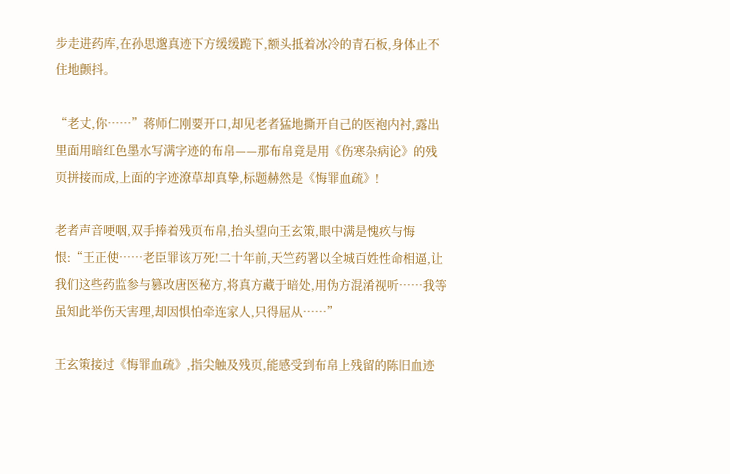步走进药库,在孙思邈真迹下方缓缓跪下,额头抵着冰冷的青石板,身体止不住地颤抖。

“老丈,你……”蒋师仁刚要开口,却见老者猛地撕开自己的医袍内衬,露出里面用暗红色墨水写满字迹的布帛——那布帛竟是用《伤寒杂病论》的残页拼接而成,上面的字迹潦草却真挚,标题赫然是《悔罪血疏》!

老者声音哽咽,双手捧着残页布帛,抬头望向王玄策,眼中满是愧疚与悔恨:“王正使……老臣罪该万死!二十年前,天竺药署以全城百姓性命相逼,让我们这些药监参与篡改唐医秘方,将真方藏于暗处,用伪方混淆视听……我等虽知此举伤天害理,却因惧怕牵连家人,只得屈从……”

王玄策接过《悔罪血疏》,指尖触及残页,能感受到布帛上残留的陈旧血迹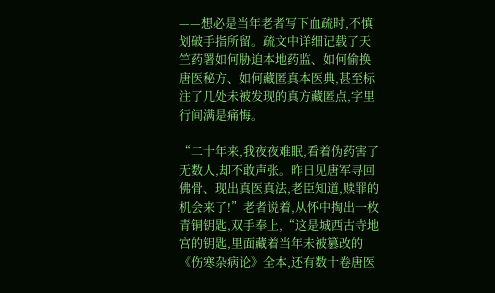——想必是当年老者写下血疏时,不慎划破手指所留。疏文中详细记载了天竺药署如何胁迫本地药监、如何偷换唐医秘方、如何藏匿真本医典,甚至标注了几处未被发现的真方藏匿点,字里行间满是痛悔。

“二十年来,我夜夜难眠,看着伪药害了无数人,却不敢声张。昨日见唐军寻回佛骨、现出真医真法,老臣知道,赎罪的机会来了!”老者说着,从怀中掏出一枚青铜钥匙,双手奉上,“这是城西古寺地宫的钥匙,里面藏着当年未被篡改的《伤寒杂病论》全本,还有数十卷唐医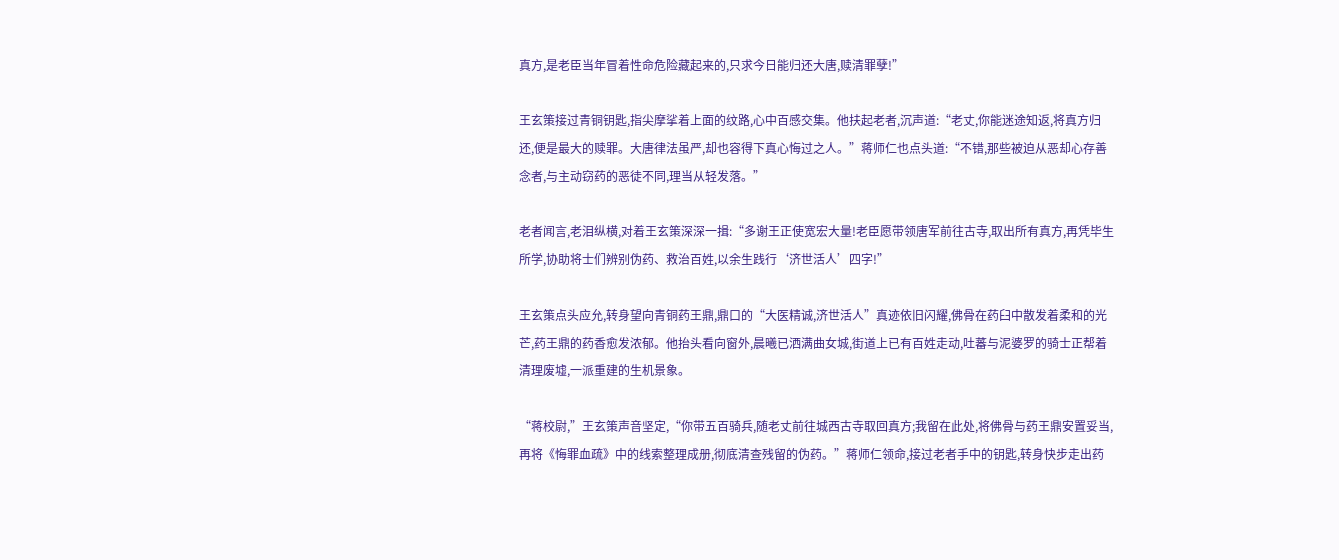真方,是老臣当年冒着性命危险藏起来的,只求今日能归还大唐,赎清罪孽!”

王玄策接过青铜钥匙,指尖摩挲着上面的纹路,心中百感交集。他扶起老者,沉声道:“老丈,你能迷途知返,将真方归还,便是最大的赎罪。大唐律法虽严,却也容得下真心悔过之人。”蒋师仁也点头道:“不错,那些被迫从恶却心存善念者,与主动窃药的恶徒不同,理当从轻发落。”

老者闻言,老泪纵横,对着王玄策深深一揖:“多谢王正使宽宏大量!老臣愿带领唐军前往古寺,取出所有真方,再凭毕生所学,协助将士们辨别伪药、救治百姓,以余生践行‘济世活人’四字!”

王玄策点头应允,转身望向青铜药王鼎,鼎口的“大医精诚,济世活人”真迹依旧闪耀,佛骨在药臼中散发着柔和的光芒,药王鼎的药香愈发浓郁。他抬头看向窗外,晨曦已洒满曲女城,街道上已有百姓走动,吐蕃与泥婆罗的骑士正帮着清理废墟,一派重建的生机景象。

“蒋校尉,”王玄策声音坚定,“你带五百骑兵,随老丈前往城西古寺取回真方;我留在此处,将佛骨与药王鼎安置妥当,再将《悔罪血疏》中的线索整理成册,彻底清查残留的伪药。”蒋师仁领命,接过老者手中的钥匙,转身快步走出药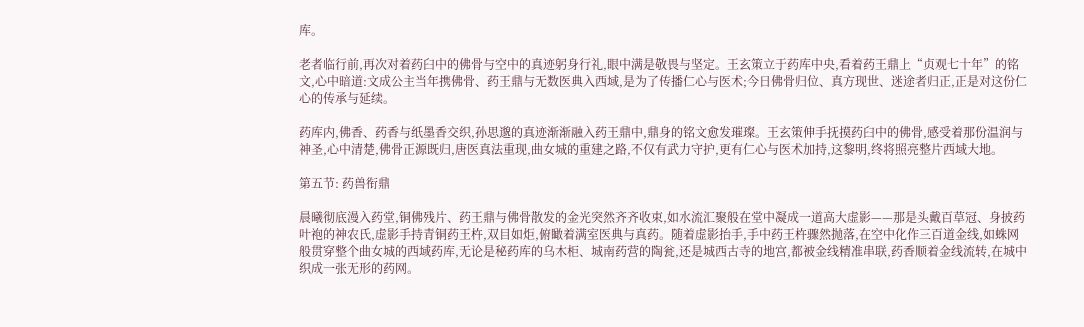库。

老者临行前,再次对着药臼中的佛骨与空中的真迹躬身行礼,眼中满是敬畏与坚定。王玄策立于药库中央,看着药王鼎上“贞观七十年”的铭文,心中暗道:文成公主当年携佛骨、药王鼎与无数医典入西域,是为了传播仁心与医术;今日佛骨归位、真方现世、迷途者归正,正是对这份仁心的传承与延续。

药库内,佛香、药香与纸墨香交织,孙思邈的真迹渐渐融入药王鼎中,鼎身的铭文愈发璀璨。王玄策伸手抚摸药臼中的佛骨,感受着那份温润与神圣,心中清楚,佛骨正源既归,唐医真法重现,曲女城的重建之路,不仅有武力守护,更有仁心与医术加持,这黎明,终将照亮整片西域大地。

第五节: 药兽衔鼎

晨曦彻底漫入药堂,铜佛残片、药王鼎与佛骨散发的金光突然齐齐收束,如水流汇聚般在堂中凝成一道高大虚影——那是头戴百草冠、身披药叶袍的神农氏,虚影手持青铜药王杵,双目如炬,俯瞰着满室医典与真药。随着虚影抬手,手中药王杵骤然抛落,在空中化作三百道金线,如蛛网般贯穿整个曲女城的西域药库,无论是秘药库的乌木柜、城南药营的陶瓮,还是城西古寺的地宫,都被金线精准串联,药香顺着金线流转,在城中织成一张无形的药网。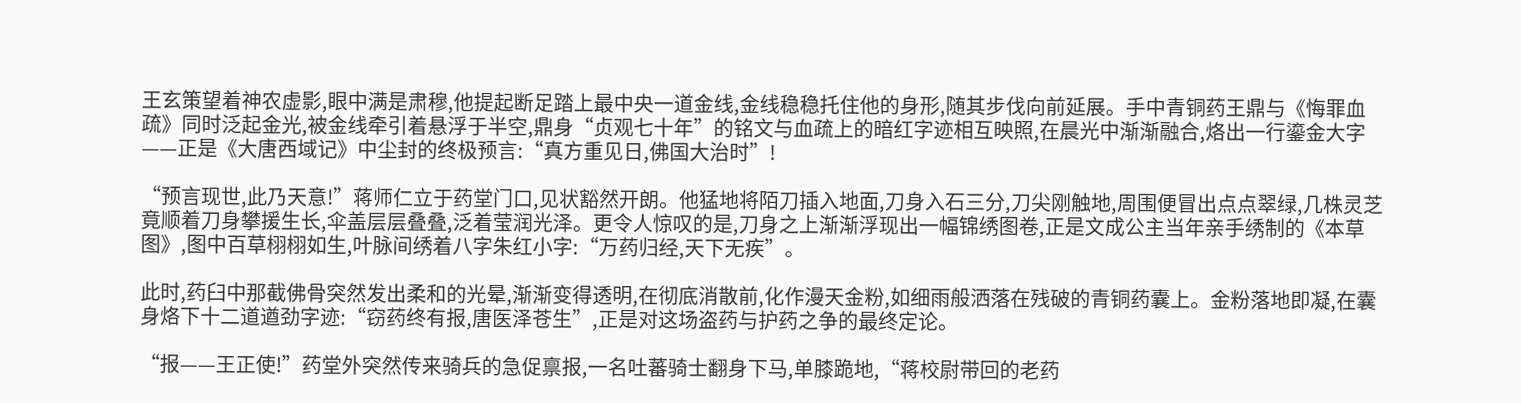王玄策望着神农虚影,眼中满是肃穆,他提起断足踏上最中央一道金线,金线稳稳托住他的身形,随其步伐向前延展。手中青铜药王鼎与《悔罪血疏》同时泛起金光,被金线牵引着悬浮于半空,鼎身“贞观七十年”的铭文与血疏上的暗红字迹相互映照,在晨光中渐渐融合,烙出一行鎏金大字——正是《大唐西域记》中尘封的终极预言:“真方重见日,佛国大治时”!

“预言现世,此乃天意!”蒋师仁立于药堂门口,见状豁然开朗。他猛地将陌刀插入地面,刀身入石三分,刀尖刚触地,周围便冒出点点翠绿,几株灵芝竟顺着刀身攀援生长,伞盖层层叠叠,泛着莹润光泽。更令人惊叹的是,刀身之上渐渐浮现出一幅锦绣图卷,正是文成公主当年亲手绣制的《本草图》,图中百草栩栩如生,叶脉间绣着八字朱红小字:“万药归经,天下无疾”。

此时,药臼中那截佛骨突然发出柔和的光晕,渐渐变得透明,在彻底消散前,化作漫天金粉,如细雨般洒落在残破的青铜药囊上。金粉落地即凝,在囊身烙下十二道遒劲字迹:“窃药终有报,唐医泽苍生”,正是对这场盗药与护药之争的最终定论。

“报——王正使!”药堂外突然传来骑兵的急促禀报,一名吐蕃骑士翻身下马,单膝跪地,“蒋校尉带回的老药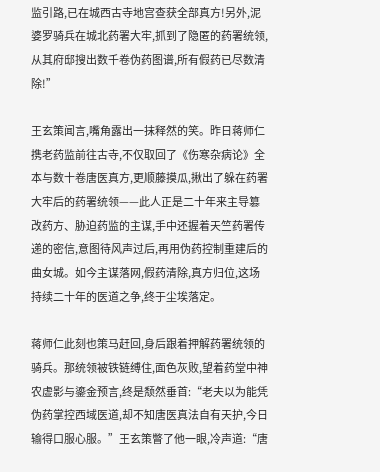监引路,已在城西古寺地宫查获全部真方!另外,泥婆罗骑兵在城北药署大牢,抓到了隐匿的药署统领,从其府邸搜出数千卷伪药图谱,所有假药已尽数清除!”

王玄策闻言,嘴角露出一抹释然的笑。昨日蒋师仁携老药监前往古寺,不仅取回了《伤寒杂病论》全本与数十卷唐医真方,更顺藤摸瓜,揪出了躲在药署大牢后的药署统领——此人正是二十年来主导篡改药方、胁迫药监的主谋,手中还握着天竺药署传递的密信,意图待风声过后,再用伪药控制重建后的曲女城。如今主谋落网,假药清除,真方归位,这场持续二十年的医道之争,终于尘埃落定。

蒋师仁此刻也策马赶回,身后跟着押解药署统领的骑兵。那统领被铁链缚住,面色灰败,望着药堂中神农虚影与鎏金预言,终是颓然垂首:“老夫以为能凭伪药掌控西域医道,却不知唐医真法自有天护,今日输得口服心服。”王玄策瞥了他一眼,冷声道:“唐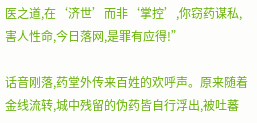医之道,在‘济世’而非‘掌控’,你窃药谋私,害人性命,今日落网,是罪有应得!”

话音刚落,药堂外传来百姓的欢呼声。原来随着金线流转,城中残留的伪药皆自行浮出,被吐蕃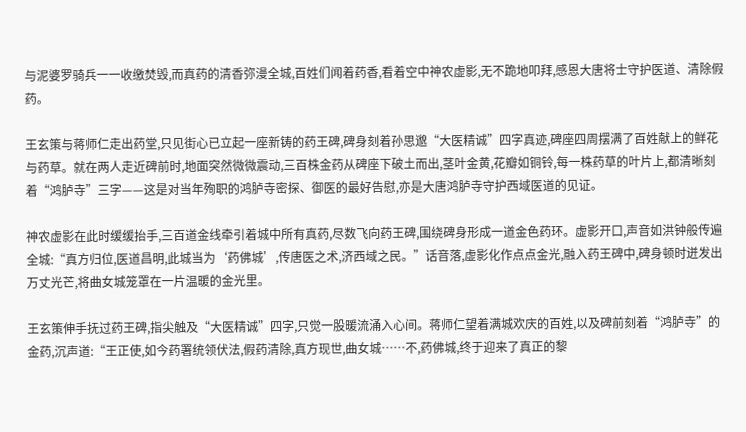与泥婆罗骑兵一一收缴焚毁,而真药的清香弥漫全城,百姓们闻着药香,看着空中神农虚影,无不跪地叩拜,感恩大唐将士守护医道、清除假药。

王玄策与蒋师仁走出药堂,只见街心已立起一座新铸的药王碑,碑身刻着孙思邈“大医精诚”四字真迹,碑座四周摆满了百姓献上的鲜花与药草。就在两人走近碑前时,地面突然微微震动,三百株金药从碑座下破土而出,茎叶金黄,花瓣如铜铃,每一株药草的叶片上,都清晰刻着“鸿胪寺”三字——这是对当年殉职的鸿胪寺密探、御医的最好告慰,亦是大唐鸿胪寺守护西域医道的见证。

神农虚影在此时缓缓抬手,三百道金线牵引着城中所有真药,尽数飞向药王碑,围绕碑身形成一道金色药环。虚影开口,声音如洪钟般传遍全城:“真方归位,医道昌明,此城当为‘药佛城’,传唐医之术,济西域之民。”话音落,虚影化作点点金光,融入药王碑中,碑身顿时迸发出万丈光芒,将曲女城笼罩在一片温暖的金光里。

王玄策伸手抚过药王碑,指尖触及“大医精诚”四字,只觉一股暖流涌入心间。蒋师仁望着满城欢庆的百姓,以及碑前刻着“鸿胪寺”的金药,沉声道:“王正使,如今药署统领伏法,假药清除,真方现世,曲女城……不,药佛城,终于迎来了真正的黎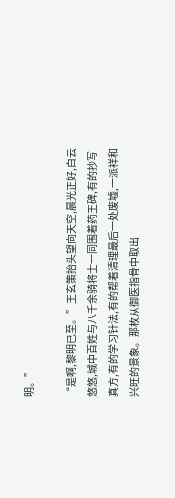明。”

“是啊,黎明已至。”王玄策抬头望向天空,晨光正好,白云悠悠,城中百姓与八千余骑将士一同围着药王碑,有的抄写真方,有的学习针法,有的帮着清理最后一处废墟,一派祥和兴旺的景象。那枚从御医指骨中取出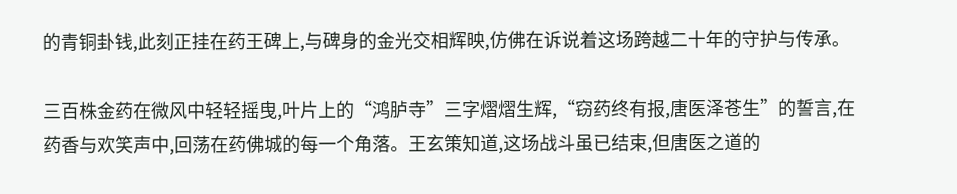的青铜卦钱,此刻正挂在药王碑上,与碑身的金光交相辉映,仿佛在诉说着这场跨越二十年的守护与传承。

三百株金药在微风中轻轻摇曳,叶片上的“鸿胪寺”三字熠熠生辉,“窃药终有报,唐医泽苍生”的誓言,在药香与欢笑声中,回荡在药佛城的每一个角落。王玄策知道,这场战斗虽已结束,但唐医之道的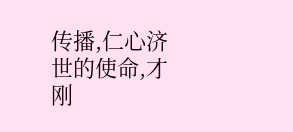传播,仁心济世的使命,才刚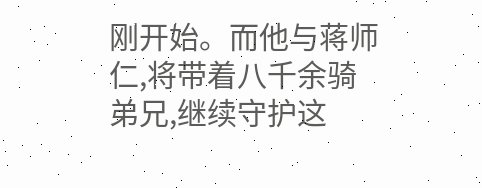刚开始。而他与蒋师仁,将带着八千余骑弟兄,继续守护这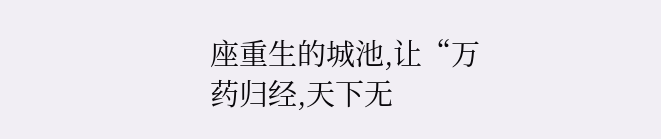座重生的城池,让“万药归经,天下无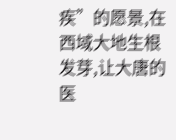疾”的愿景,在西域大地生根发芽,让大唐的医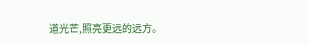道光芒,照亮更远的远方。